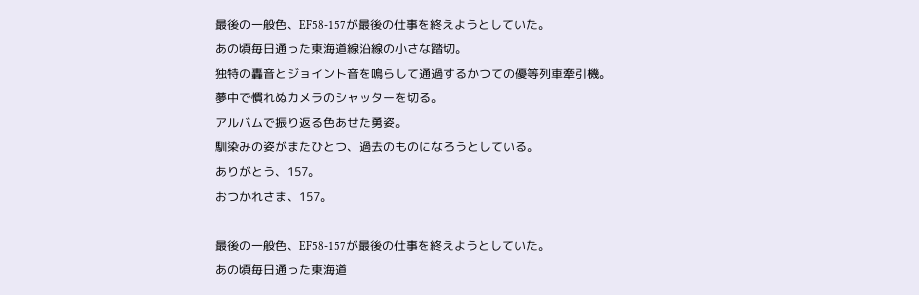最後の一般色、EF58-157が最後の仕事を終えようとしていた。
あの頃毎日通った東海道線沿線の小さな踏切。
独特の轟音とジョイント音を鳴らして通過するかつての優等列車牽引機。
夢中で慣れぬカメラのシャッターを切る。
アルバムで振り返る色あせた勇姿。
馴染みの姿がまたひとつ、過去のものになろうとしている。
ありがとう、157。
おつかれさま、157。

最後の一般色、EF58-157が最後の仕事を終えようとしていた。
あの頃毎日通った東海道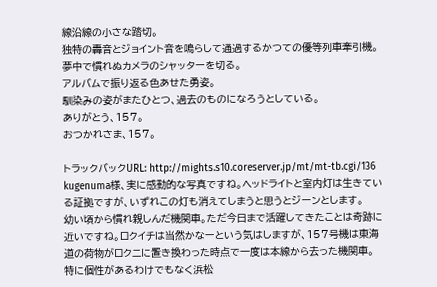線沿線の小さな踏切。
独特の轟音とジョイント音を鳴らして通過するかつての優等列車牽引機。
夢中で慣れぬカメラのシャッターを切る。
アルバムで振り返る色あせた勇姿。
馴染みの姿がまたひとつ、過去のものになろうとしている。
ありがとう、157。
おつかれさま、157。

トラックバックURL: http://mights.s10.coreserver.jp/mt/mt-tb.cgi/136
kugenuma様、実に感動的な写真ですね。ヘッドライトと室内灯は生きている証拠ですが、いずれこの灯も消えてしまうと思うとジーンとします。
幼い頃から慣れ親しんだ機関車。ただ今日まで活躍してきたことは奇跡に近いですね。ロクイチは当然かなーという気はしますが、157号機は東海道の荷物がロクニに置き換わった時点で一度は本線から去った機関車。特に個性があるわけでもなく浜松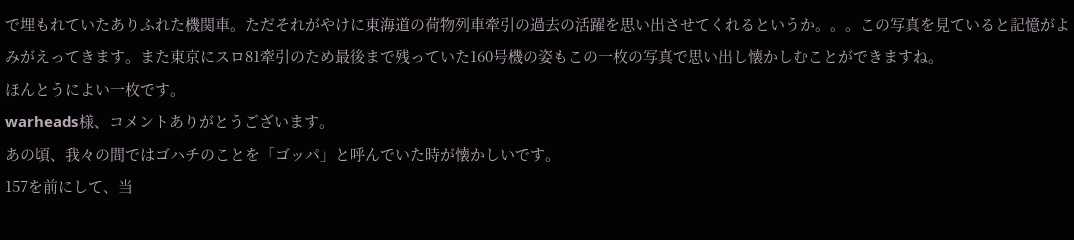で埋もれていたありふれた機関車。ただそれがやけに東海道の荷物列車牽引の過去の活躍を思い出させてくれるというか。。。この写真を見ていると記憶がよみがえってきます。また東京にスロ81牽引のため最後まで残っていた160号機の姿もこの一枚の写真で思い出し懐かしむことができますね。
ほんとうによい一枚です。
warheads様、コメントありがとうございます。
あの頃、我々の間ではゴハチのことを「ゴッパ」と呼んでいた時が懐かしいです。
157を前にして、当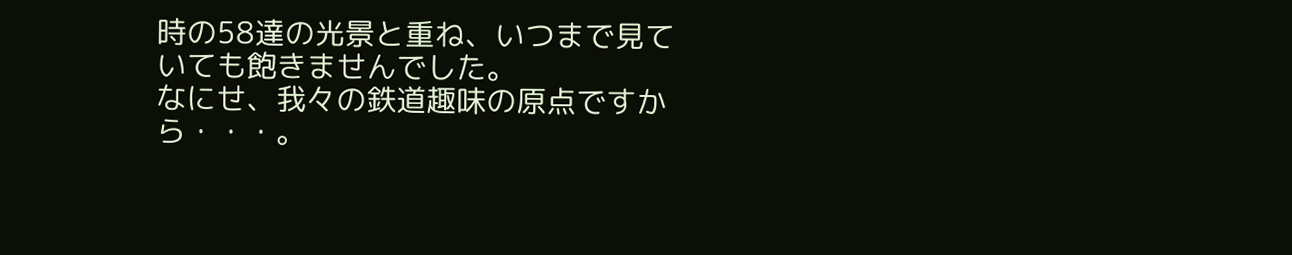時の58達の光景と重ね、いつまで見ていても飽きませんでした。
なにせ、我々の鉄道趣味の原点ですから・・・。